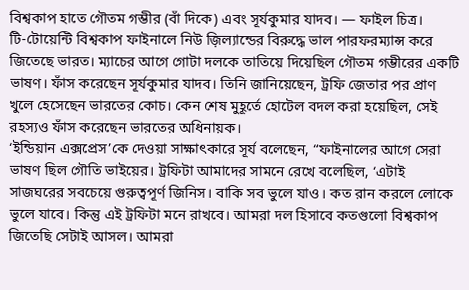বিশ্বকাপ হাতে গৌতম গম্ভীর (বাঁ দিকে) এবং সূর্যকুমার যাদব। — ফাইল চিত্র।
টি-টোয়েন্টি বিশ্বকাপ ফাইনালে নিউ জ়িল্যান্ডের বিরুদ্ধে ভাল পারফরম্যান্স করে জিতেছে ভারত। ম্যাচের আগে গোটা দলকে তাতিয়ে দিয়েছিল গৌতম গম্ভীরের একটি ভাষণ। ফাঁস করেছেন সূর্যকুমার যাদব। তিনি জানিয়েছেন, ট্রফি জেতার পর প্রাণ খুলে হেসেছেন ভারতের কোচ। কেন শেষ মুহূর্তে হোটেল বদল করা হয়েছিল, সেই রহস্যও ফাঁস করেছেন ভারতের অধিনায়ক।
‘ইন্ডিয়ান এক্সপ্রেস’কে দেওয়া সাক্ষাৎকারে সূর্য বলেছেন, “ফাইনালের আগে সেরা ভাষণ ছিল গৌতি ভাইয়ের। ট্রফিটা আমাদের সামনে রেখে বলেছিল, ‘এটাই সাজঘরের সবচেয়ে গুরুত্বপূর্ণ জিনিস। বাকি সব ভুলে যাও। কত রান করলে লোকে ভুলে যাবে। কিন্তু এই ট্রফিটা মনে রাখবে। আমরা দল হিসাবে কতগুলো বিশ্বকাপ জিতেছি সেটাই আসল। আমরা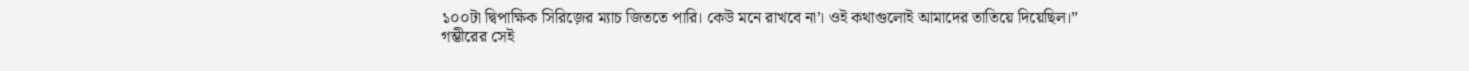১০০টা দ্বিপাক্ষিক সিরিজ়ের ম্যাচ জিততে পারি। কেউ মনে রাখবে না’। ওই কথাগুলোই আমাদের তাতিয়ে দিয়েছিল।”
গম্ভীরের সেই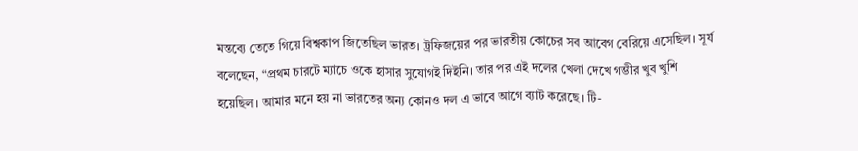মন্তব্যে তেতে গিয়ে বিশ্বকাপ জিতেছিল ভারত। ট্রফিজয়ের পর ভারতীয় কোচের সব আবেগ বেরিয়ে এসেছিল। সূর্য বলেছেন, “প্রথম চারটে ম্যাচে ওকে হাসার সুযোগই দিইনি। তার পর এই দলের খেলা দেখে গম্ভীর খুব খুশি হয়েছিল। আমার মনে হয় না ভারতের অন্য কোনও দল এ ভাবে আগে ব্যাট করেছে। টি-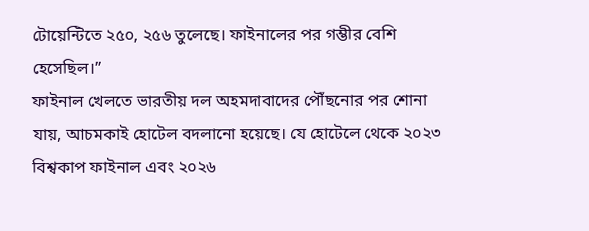টোয়েন্টিতে ২৫০, ২৫৬ তুলেছে। ফাইনালের পর গম্ভীর বেশি হেসেছিল।”
ফাইনাল খেলতে ভারতীয় দল অহমদাবাদের পৌঁছনোর পর শোনা যায়, আচমকাই হোটেল বদলানো হয়েছে। যে হোটেলে থেকে ২০২৩ বিশ্বকাপ ফাইনাল এবং ২০২৬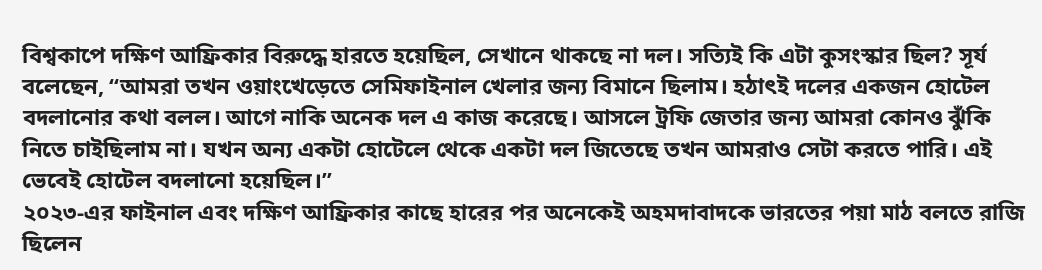বিশ্বকাপে দক্ষিণ আফ্রিকার বিরুদ্ধে হারতে হয়েছিল, সেখানে থাকছে না দল। সত্যিই কি এটা কুসংস্কার ছিল? সূর্য বলেছেন, “আমরা তখন ওয়াংখেড়েতে সেমিফাইনাল খেলার জন্য বিমানে ছিলাম। হঠাৎই দলের একজন হোটেল বদলানোর কথা বলল। আগে নাকি অনেক দল এ কাজ করেছে। আসলে ট্রফি জেতার জন্য আমরা কোনও ঝুঁকি নিতে চাইছিলাম না। যখন অন্য একটা হোটেলে থেকে একটা দল জিতেছে তখন আমরাও সেটা করতে পারি। এই ভেবেই হোটেল বদলানো হয়েছিল।”
২০২৩-এর ফাইনাল এবং দক্ষিণ আফ্রিকার কাছে হারের পর অনেকেই অহমদাবাদকে ভারতের পয়া মাঠ বলতে রাজি ছিলেন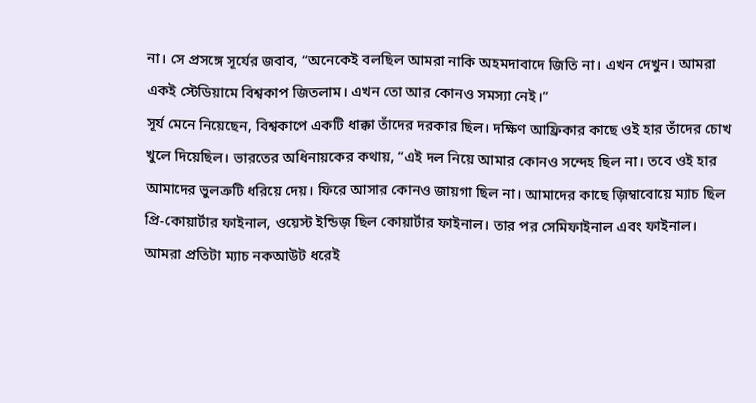না। সে প্রসঙ্গে সূর্যের জবাব, “অনেকেই বলছিল আমরা নাকি অহমদাবাদে জিতি না। এখন দেখুন। আমরা একই স্টেডিয়ামে বিশ্বকাপ জিতলাম। এখন তো আর কোনও সমস্যা নেই।”
সূর্য মেনে নিয়েছেন, বিশ্বকাপে একটি ধাক্কা তাঁদের দরকার ছিল। দক্ষিণ আফ্রিকার কাছে ওই হার তাঁদের চোখ খুলে দিয়েছিল। ভারতের অধিনায়কের কথায়, “এই দল নিয়ে আমার কোনও সন্দেহ ছিল না। তবে ওই হার আমাদের ভুলত্রুটি ধরিয়ে দেয়। ফিরে আসার কোনও জায়গা ছিল না। আমাদের কাছে জ়িম্বাবোয়ে ম্যাচ ছিল প্রি-কোয়ার্টার ফাইনাল, ওয়েস্ট ইন্ডিজ় ছিল কোয়ার্টার ফাইনাল। তার পর সেমিফাইনাল এবং ফাইনাল। আমরা প্রতিটা ম্যাচ নকআউট ধরেই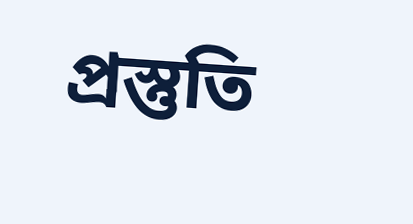প্রস্তুতি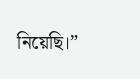নিয়েছি।”